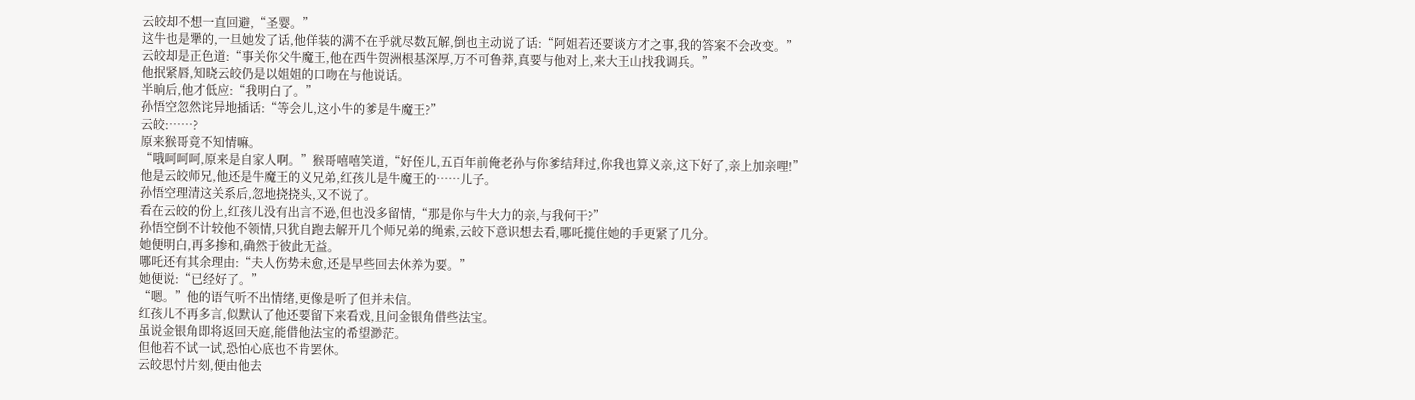云皎却不想一直回避,“圣婴。”
这牛也是犟的,一旦她发了话,他佯装的满不在乎就尽数瓦解,倒也主动说了话:“阿姐若还要谈方才之事,我的答案不会改变。”
云皎却是正色道:“事关你父牛魔王,他在西牛贺洲根基深厚,万不可鲁莽,真要与他对上,来大王山找我调兵。”
他抿紧唇,知晓云皎仍是以姐姐的口吻在与他说话。
半晌后,他才低应:“我明白了。”
孙悟空忽然诧异地插话:“等会儿,这小牛的爹是牛魔王?”
云皎:……?
原来猴哥竟不知情嘛。
“哦呵呵呵,原来是自家人啊。”猴哥嘻嘻笑道,“好侄儿,五百年前俺老孙与你爹结拜过,你我也算义亲,这下好了,亲上加亲哩!”
他是云皎师兄,他还是牛魔王的义兄弟,红孩儿是牛魔王的……儿子。
孙悟空理清这关系后,忽地挠挠头,又不说了。
看在云皎的份上,红孩儿没有出言不逊,但也没多留情,“那是你与牛大力的亲,与我何干?”
孙悟空倒不计较他不领情,只犹自跑去解开几个师兄弟的绳索,云皎下意识想去看,哪吒揽住她的手更紧了几分。
她便明白,再多掺和,确然于彼此无益。
哪吒还有其余理由:“夫人伤势未愈,还是早些回去休养为要。”
她便说:“已经好了。”
“嗯。”他的语气听不出情绪,更像是听了但并未信。
红孩儿不再多言,似默认了他还要留下来看戏,且问金银角借些法宝。
虽说金银角即将返回天庭,能借他法宝的希望渺茫。
但他若不试一试,恐怕心底也不肯罢休。
云皎思忖片刻,便由他去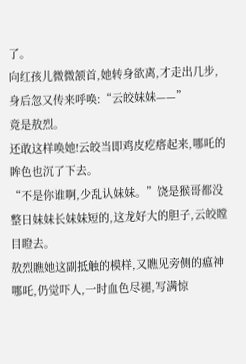了。
向红孩儿微微颔首,她转身欲离,才走出几步,身后忽又传来呼唤:“云皎妹妹——”
竟是敖烈。
还敢这样唤她!云皎当即鸡皮疙瘩起来,哪吒的眸色也沉了下去。
“不是你谁啊,少乱认妹妹。”饶是猴哥都没整日妹妹长妹妹短的,这龙好大的胆子,云皎瞠目瞪去。
敖烈瞧她这副抵触的模样,又瞧见旁侧的瘟神哪吒,仍觉吓人,一时血色尽褪,写满惊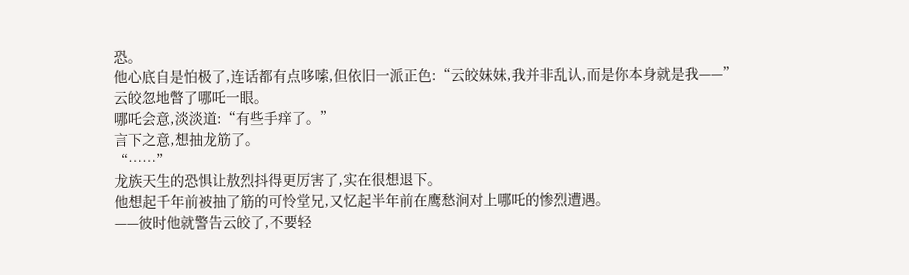恐。
他心底自是怕极了,连话都有点哆嗦,但依旧一派正色:“云皎妹妹,我并非乱认,而是你本身就是我——”
云皎忽地瞥了哪吒一眼。
哪吒会意,淡淡道:“有些手痒了。”
言下之意,想抽龙筋了。
“……”
龙族天生的恐惧让敖烈抖得更厉害了,实在很想退下。
他想起千年前被抽了筋的可怜堂兄,又忆起半年前在鹰愁涧对上哪吒的惨烈遭遇。
——彼时他就警告云皎了,不要轻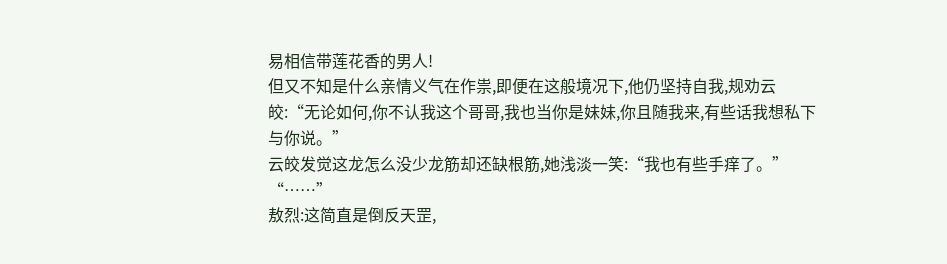易相信带莲花香的男人!
但又不知是什么亲情义气在作祟,即便在这般境况下,他仍坚持自我,规劝云皎:“无论如何,你不认我这个哥哥,我也当你是妹妹,你且随我来,有些话我想私下与你说。”
云皎发觉这龙怎么没少龙筋却还缺根筋,她浅淡一笑:“我也有些手痒了。”
“……”
敖烈:这简直是倒反天罡,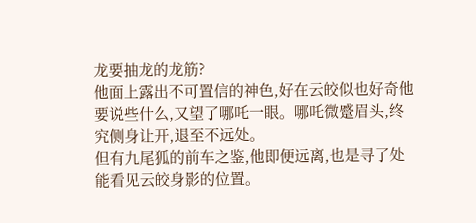龙要抽龙的龙筋?
他面上露出不可置信的神色,好在云皎似也好奇他要说些什么,又望了哪吒一眼。哪吒微蹙眉头,终究侧身让开,退至不远处。
但有九尾狐的前车之鉴,他即便远离,也是寻了处能看见云皎身影的位置。